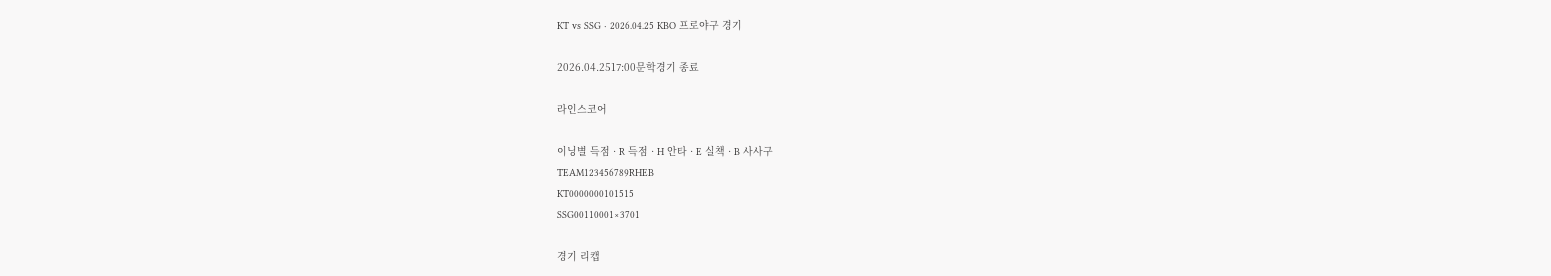KT vs SSG · 2026.04.25 KBO 프로야구 경기

2026.04.2517:00문학경기 종료

라인스코어

이닝별 득점 · R 득점 · H 안타 · E 실책 · B 사사구
TEAM123456789RHEB
KT0000000101515
SSG00110001×3701

경기 리캡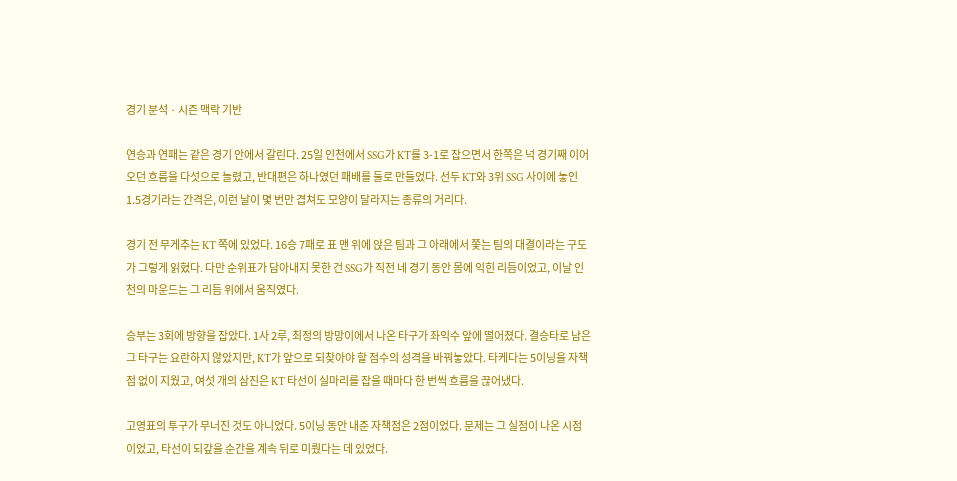경기 분석 · 시즌 맥락 기반

연승과 연패는 같은 경기 안에서 갈린다. 25일 인천에서 SSG가 KT를 3-1로 잡으면서 한쪽은 넉 경기째 이어오던 흐름을 다섯으로 늘렸고, 반대편은 하나였던 패배를 둘로 만들었다. 선두 KT와 3위 SSG 사이에 놓인 1.5경기라는 간격은, 이런 날이 몇 번만 겹쳐도 모양이 달라지는 종류의 거리다.

경기 전 무게추는 KT 쪽에 있었다. 16승 7패로 표 맨 위에 앉은 팀과 그 아래에서 쫓는 팀의 대결이라는 구도가 그렇게 읽혔다. 다만 순위표가 담아내지 못한 건 SSG가 직전 네 경기 동안 몸에 익힌 리듬이었고, 이날 인천의 마운드는 그 리듬 위에서 움직였다.

승부는 3회에 방향을 잡았다. 1사 2루, 최정의 방망이에서 나온 타구가 좌익수 앞에 떨어졌다. 결승타로 남은 그 타구는 요란하지 않았지만, KT가 앞으로 되찾아야 할 점수의 성격을 바꿔놓았다. 타케다는 5이닝을 자책점 없이 지웠고, 여섯 개의 삼진은 KT 타선이 실마리를 잡을 때마다 한 번씩 흐름을 끊어냈다.

고영표의 투구가 무너진 것도 아니었다. 5이닝 동안 내준 자책점은 2점이었다. 문제는 그 실점이 나온 시점이었고, 타선이 되갚을 순간을 계속 뒤로 미뤘다는 데 있었다.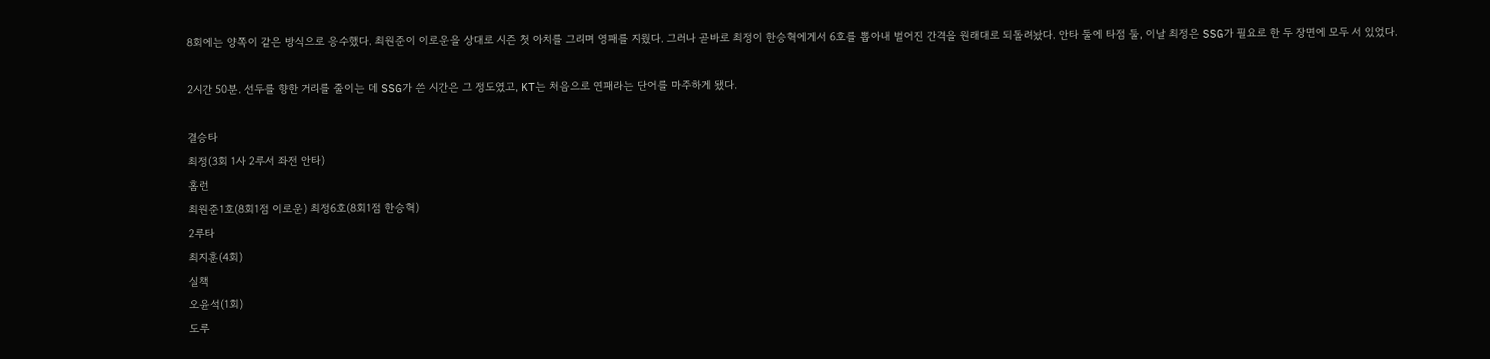8회에는 양쪽이 같은 방식으로 응수했다. 최원준이 이로운을 상대로 시즌 첫 아치를 그리며 영패를 지웠다. 그러나 곧바로 최정이 한승혁에게서 6호를 뽑아내 벌어진 간격을 원래대로 되돌려놨다. 안타 둘에 타점 둘, 이날 최정은 SSG가 필요로 한 두 장면에 모두 서 있었다.

2시간 50분. 선두를 향한 거리를 줄이는 데 SSG가 쓴 시간은 그 정도였고, KT는 처음으로 연패라는 단어를 마주하게 됐다.

결승타
최정(3회 1사 2루서 좌전 안타)
홈런
최원준1호(8회1점 이로운) 최정6호(8회1점 한승혁)
2루타
최지훈(4회)
실책
오윤석(1회)
도루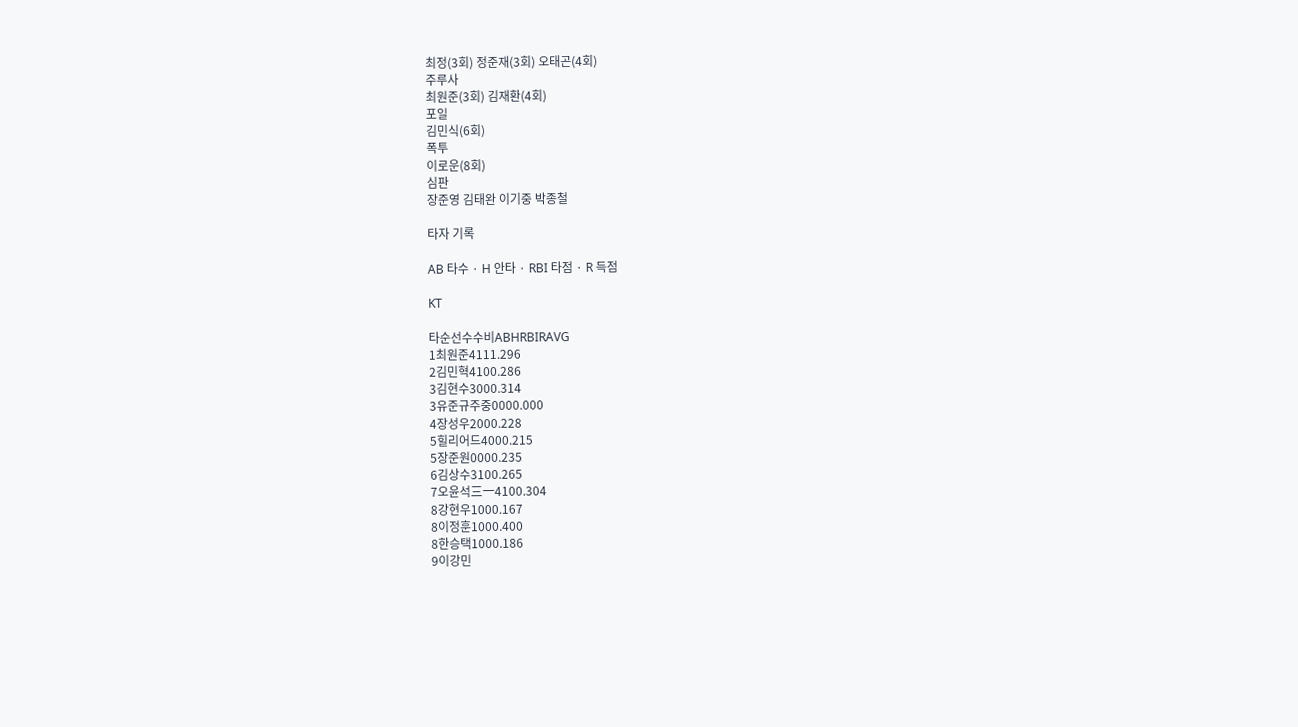최정(3회) 정준재(3회) 오태곤(4회)
주루사
최원준(3회) 김재환(4회)
포일
김민식(6회)
폭투
이로운(8회)
심판
장준영 김태완 이기중 박종철

타자 기록

AB 타수 · H 안타 · RBI 타점 · R 득점

KT

타순선수수비ABHRBIRAVG
1최원준4111.296
2김민혁4100.286
3김현수3000.314
3유준규주중0000.000
4장성우2000.228
5힐리어드4000.215
5장준원0000.235
6김상수3100.265
7오윤석三一4100.304
8강현우1000.167
8이정훈1000.400
8한승택1000.186
9이강민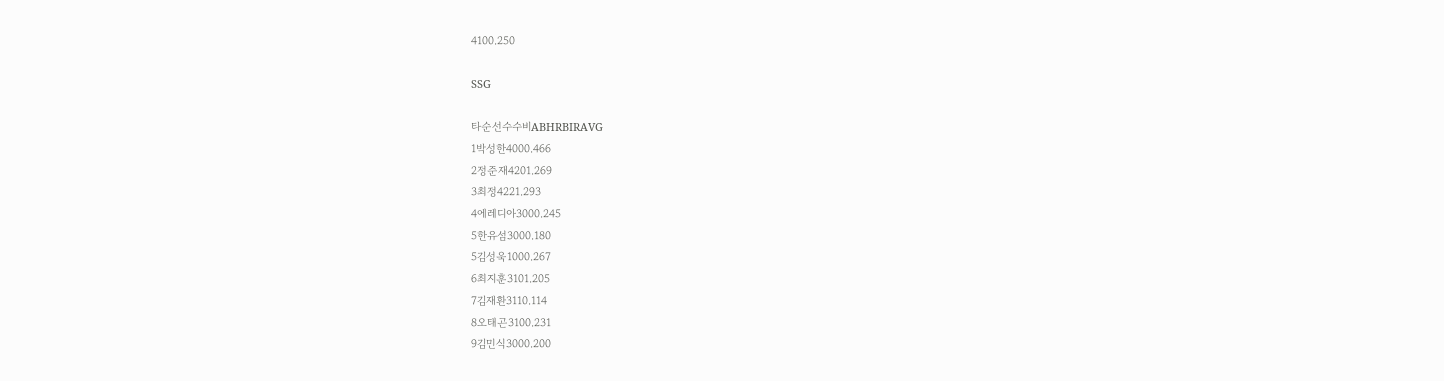4100.250

SSG

타순선수수비ABHRBIRAVG
1박성한4000.466
2정준재4201.269
3최정4221.293
4에레디아3000.245
5한유섬3000.180
5김성욱1000.267
6최지훈3101.205
7김재환3110.114
8오태곤3100.231
9김민식3000.200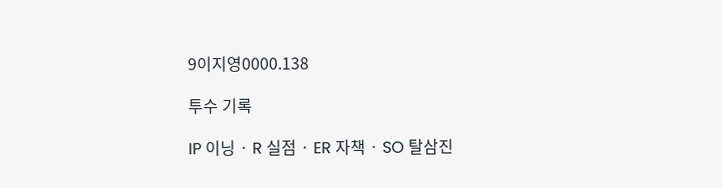9이지영0000.138

투수 기록

IP 이닝 · R 실점 · ER 자책 · SO 탈삼진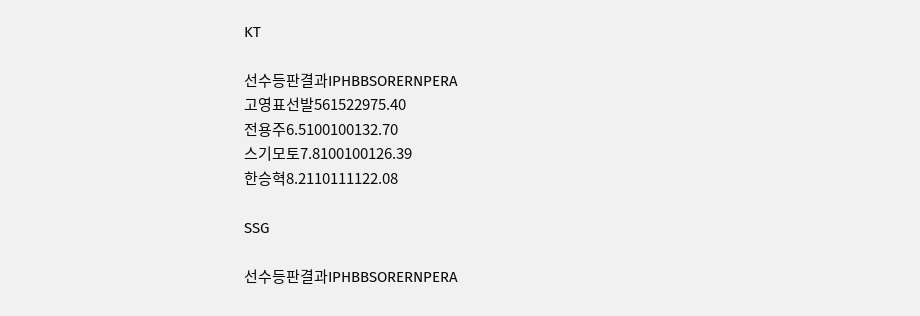KT

선수등판결과IPHBBSORERNPERA
고영표선발561522975.40
전용주6.5100100132.70
스기모토7.8100100126.39
한승혁8.2110111122.08

SSG

선수등판결과IPHBBSORERNPERA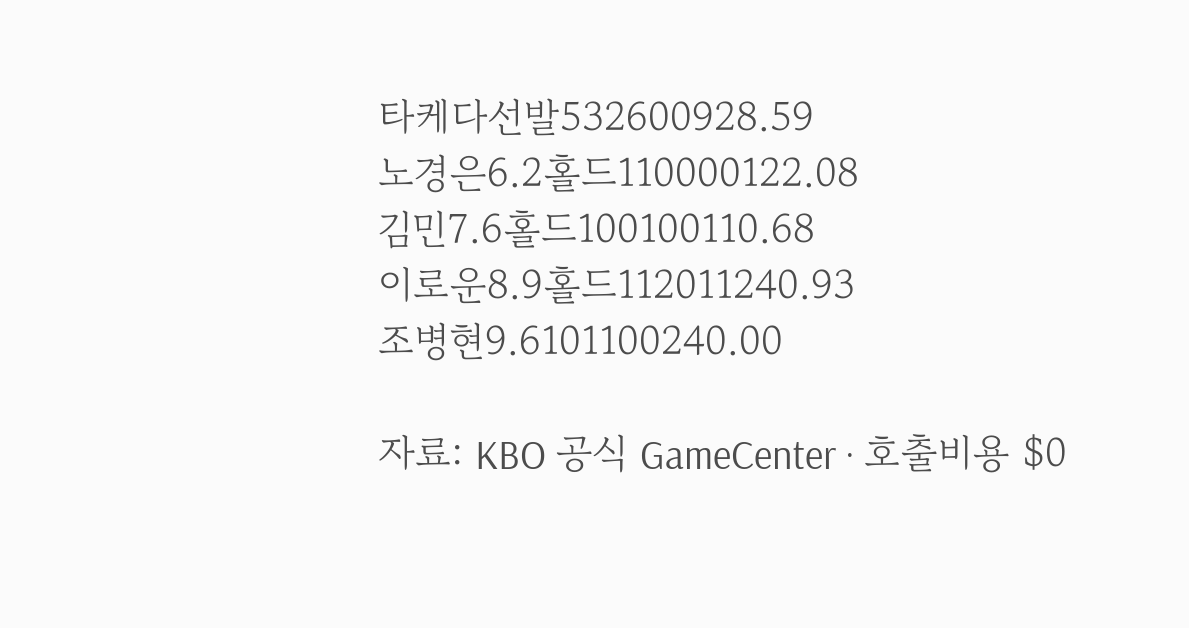타케다선발532600928.59
노경은6.2홀드110000122.08
김민7.6홀드100100110.68
이로운8.9홀드112011240.93
조병현9.6101100240.00

자료: KBO 공식 GameCenter · 호출비용 $0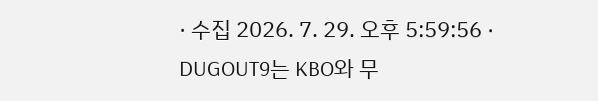· 수집 2026. 7. 29. 오후 5:59:56 · DUGOUT9는 KBO와 무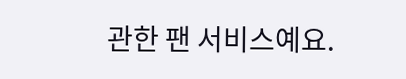관한 팬 서비스예요.